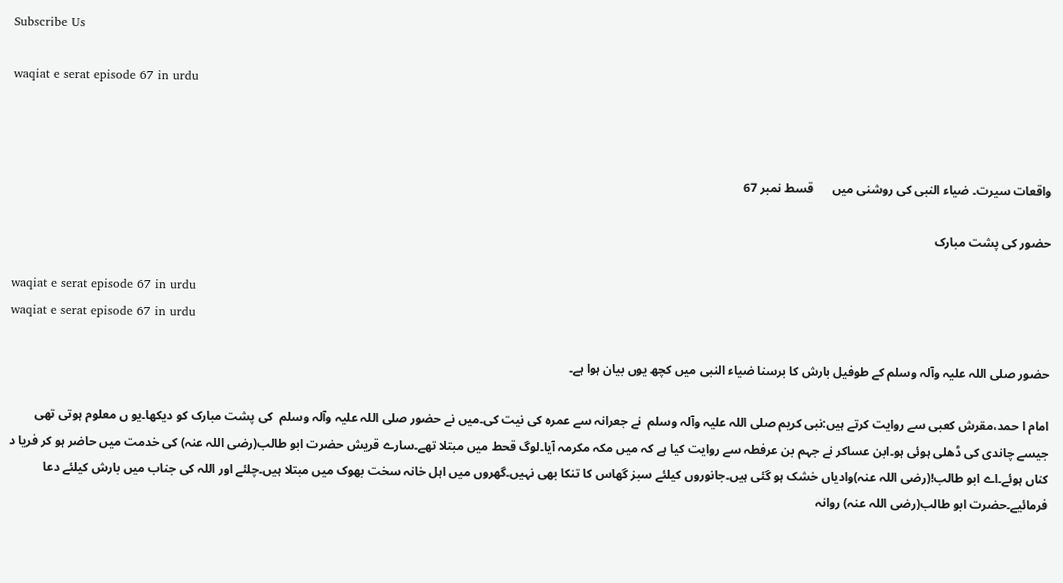Subscribe Us

waqiat e serat episode 67 in urdu



واقعات سیرت۔ ضیاء النبی کی روشنی میں      قسط نمبر 67

حضور کی پشت مبارک

waqiat e serat episode 67 in urdu
waqiat e serat episode 67 in urdu

حضور صلی اللہ علیہ وآلہ وسلم کے طوفیل بارش کا برسنا ضیاء النبی میں کچھ یوں بیان ہوا ہے۔

امام ا حمد،مقرش کعبی سے روایت کرتے ہیں:نبی کریم صلی اللہ علیہ وآلہ وسلم  نے جعرانہ سے عمرہ کی نیت کی۔میں نے حضور صلی اللہ علیہ وآلہ وسلم  کی پشت مبارک کو دیکھا۔یو ں معلوم ہوتی تھی جیسے چاندی کی ڈھلی ہوئی ہو۔ابن عساکر نے جہم بن عرفطہ سے روایت کیا ہے کہ میں مکہ مکرمہ آیا۔لوگ قحط میں مبتلا تھے۔سارے قریش حضرت ابو طالب(رضی اللہ عنہ) کی خدمت میں حاضر ہو کر فریا د کناں ہوئے۔اے ابو طالب!(رضی اللہ عنہ)وادیاں خشک ہو گئی ہیں۔جانوروں کیلئے سبز گھاس کا تنکا بھی نہیں۔گھروں میں اہل خانہ سخت بھوک میں مبتلا ہیں۔چلئے اور اللہ کی جناب میں بارش کیلئے دعا فرمائیے۔حضرت ابو طالب(رضی اللہ عنہ) روانہ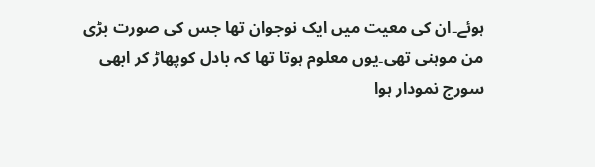ہوئے۔ان کی معیت میں ایک نوجوان تھا جس کی صورت بڑی من موہنی تھی۔یوں معلوم ہوتا تھا کہ بادل کوپھاڑ کر ابھی سورج نمودار ہوا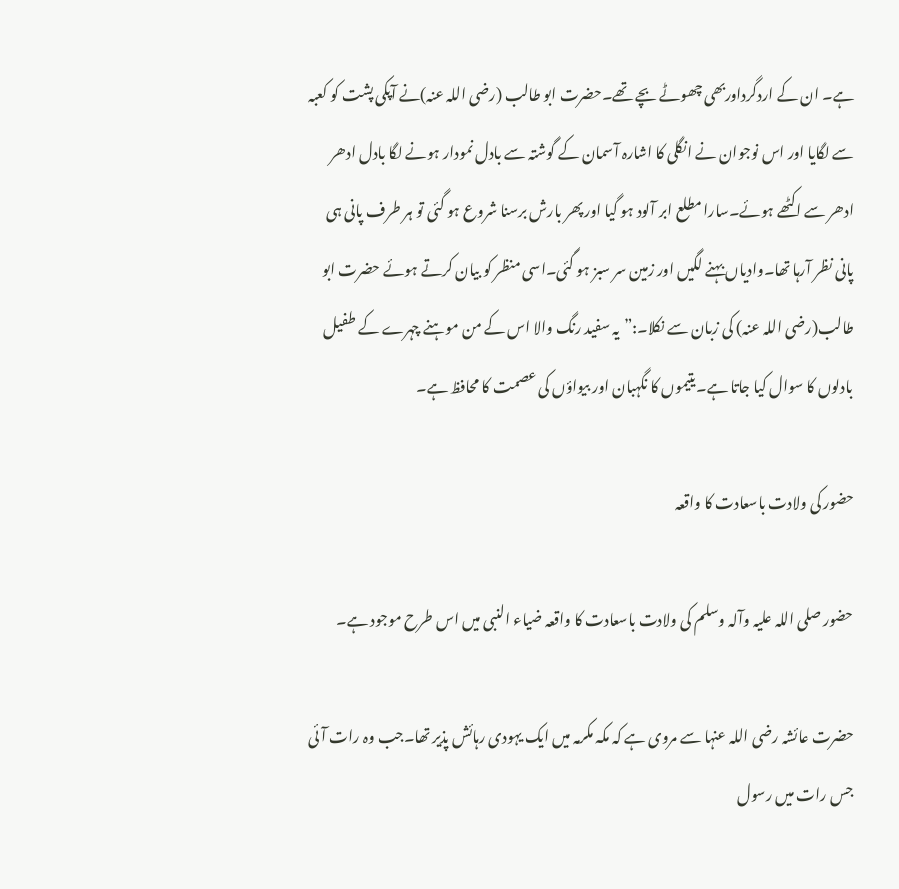ہے۔ ان کے اردگرداوربھی چھوٹے بچے تھے۔حضرت ابو طالب (رضی اللہ عنہ)نے آپکی پشت کو کعبہ سے لگایا اور اس نوجوان نے انگلی کا اشارہ آسمان کے گوشتہ سے بادل نمودار ہونے لگا بادل ادھر ادھر سے اکٹھے ہوئے۔سارا مطلع ابر آلود ہو گیا اور پھر بارش برسنا شروع ہو گئی تو ہر طرف پانی ہی پانی نظر آرہا تھا۔وادیاں بہنے لگیں اور زمین سر سبز ہو گئی۔اسی منظر کو بیان کرتے ہوئے حضرت ابو طالب(رضی اللہ عنہ) کی زبان سے نکلا۔:”یہ سفید رنگ والا اس کے من موہنے چہرے کے طفیل بادلوں کا سوال کیا جاتا ہے۔یتیموں کا نگہبان اور بیواؤں کی عصمت کا محافظ ہے۔

حضور کی ولادت باسعادت کا واقعہ

حضور صلی اللہ علیہ وآلہ وسلم کی ولادت باسعادت کا واقعہ ضیاء النبی میں اس طرح موجود ہے۔

حضرت عائشہ رضی اللہ عنہا سے مروی ہے کہ مکہ مکرمہ میں ایک یہودی رہائش پذیر تھا۔جب وہ رات آئی جس رات میں رسول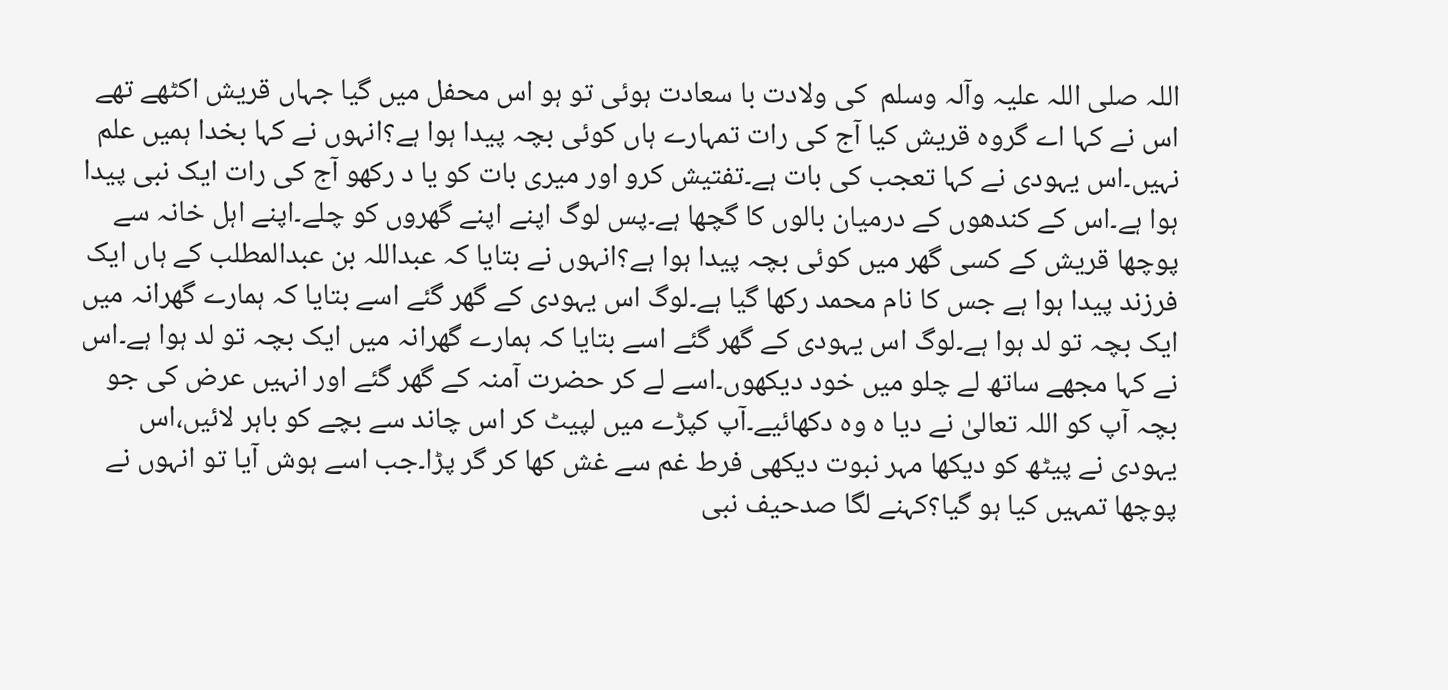اللہ صلی اللہ علیہ وآلہ وسلم  کی ولادت با سعادت ہوئی تو ہو اس محفل میں گیا جہاں قریش اکٹھے تھے اس نے کہا اے گروہ قریش کیا آج کی رات تمہارے ہاں کوئی بچہ پیدا ہوا ہے؟انہوں نے کہا بخدا ہمیں علم نہیں۔اس یہودی نے کہا تعجب کی بات ہے۔تفتیش کرو اور میری بات کو یا د رکھو آج کی رات ایک نبی پیدا ہوا ہے۔اس کے کندھوں کے درمیان بالوں کا گچھا ہے۔پس لوگ اپنے اپنے گھروں کو چلے۔اپنے اہل خانہ سے پوچھا قریش کے کسی گھر میں کوئی بچہ پیدا ہوا ہے؟انہوں نے بتایا کہ عبداللہ بن عبدالمطلب کے ہاں ایک فرزند پیدا ہوا ہے جس کا نام محمد رکھا گیا ہے۔لوگ اس یہودی کے گھر گئے اسے بتایا کہ ہمارے گھرانہ میں ایک بچہ تو لد ہوا ہے۔لوگ اس یہودی کے گھر گئے اسے بتایا کہ ہمارے گھرانہ میں ایک بچہ تو لد ہوا ہے۔اس نے کہا مجھے ساتھ لے چلو میں خود دیکھوں۔اسے لے کر حضرت آمنہ کے گھر گئے اور انہیں عرض کی جو بچہ آپ کو اللہ تعالیٰ نے دیا ہ وہ دکھائیے۔آپ کپڑے میں لپیٹ کر اس چاند سے بچے کو باہر لائیں،اس یہودی نے پیٹھ کو دیکھا مہر نبوت دیکھی فرط غم سے غش کھا کر گر پڑا۔جب اسے ہوش آیا تو انہوں نے پوچھا تمہیں کیا ہو گیا؟کہنے لگا صدحیف نبی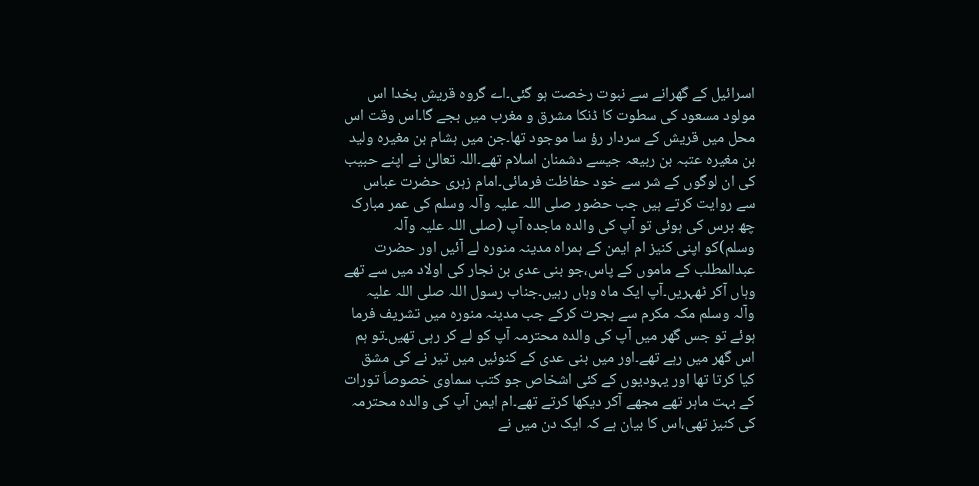اسرائیل کے گھرانے سے نبوت رخصت ہو گئی۔اے گروہ قریش بخدا اس مولود مسعود کی سطوت کا ڈنکا مشرق و مغرب میں بجے گا۔اس وقت اس محل میں قریش کے سردار رؤ سا موجود تھا۔جن میں ہشام بن مغیرہ ولید بن مغیرہ عتبہ بن ربیعہ جیسے دشمنان اسلام تھے۔اللہ تعالیٰ نے اپنے حبیب کی ان لوگوں کے شر سے خود حفاظت فرمائی۔امام زہری حضرت عباس سے روایت کرتے ہیں جب حضور صلی اللہ علیہ وآلہ وسلم کی عمر مبارک چھ برس کی ہوئی تو آپ کی والدہ ماجدہ آپ (صلی اللہ علیہ وآلہ وسلم)کو اپنی کنیز ام ایمن کے ہمراہ مدینہ منورہ لے آئیں اور حضرت عبدالمطلب کے ماموں کے پاس،جو بنی عدی بن نجار کی اولاد میں سے تھے وہاں آکر ٹھہریں۔آپ ایک ماہ وہاں رہیں۔جناب رسول اللہ صلی اللہ علیہ وآلہ وسلم مکہ مکرم سے ہجرت کرکے جب مدینہ منورہ میں تشریف فرما ہوئے تو جس گھر میں آپ کی والدہ محترمہ آپ کو لے کر رہی تھیں۔تو ہم اس گھر میں رہے تھے۔اور میں بنی عدی کے کنوئیں میں تیر نے کی مشق کیا کرتا تھا اور یہودیوں کے کئی اشخاص جو کتب سماوی خصوصاَ تورات کے بہت ماہر تھے مجھے آکر دیکھا کرتے تھے۔ام ایمن آپ کی والدہ محترمہ کی کنیز تھی،اس کا بیان ہے کہ ایک دن میں نے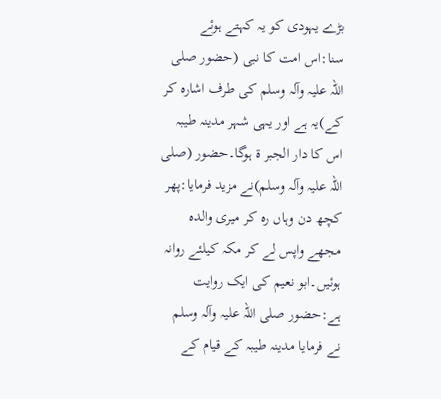بڑے یہودی کو یہ کہتے ہوئے سنا:اس امت کا نبی (حضور صلی اللہ علیہ وآلہ وسلم کی طرف اشارہ کر کے)یہ ہے اور یہی شہر مدینہ طیبہ اس کا دار الجبر ۃ ہوگا۔حضور (صلی اللہ علیہ وآلہ وسلم)نے مزید فرمایا:پھر کچھ دن وہاں رہ کر میری والدہ مجھے واپس لے کر مکہ کیلئے روانہ ہوئیں۔ابو نعیم کی ایک روایت ہے:حضور صلی اللہ علیہ وآلہ وسلم نے فرمایا مدینہ طیبہ کے قیام کے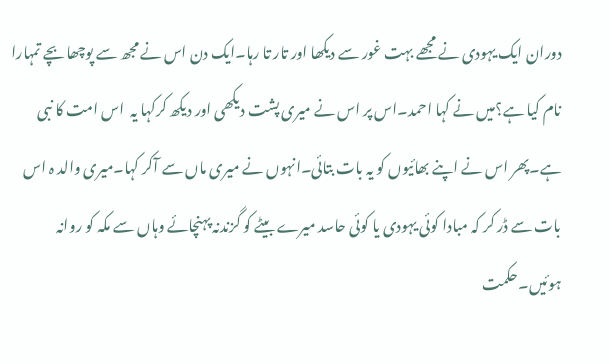دوران ایک یہودی نے مجھے بہت غور سے دیکھا اور تار تا رہا۔ایک دن اس نے مجھ سے پوچھا بچے تمہارا نام کیا ہے؟میں نے کہا احمد۔اس پر اس نے میری پشت دیکھی اور دیکھ کرکہا یہ  اس امت کا نبی ہے۔پھر اس نے اپنے بھائیوں کو یہ بات بتائی۔انہوں نے میری ماں سے آکر کہا۔میری والد ہ اس بات سے ڈر کر کہ مبادا کوئی یہودی یا کوئی حاسد میرے بیٹے کو گزندنہ پہنچائے وہاں سے مکہ کو روانہ ہوئیں۔حکمت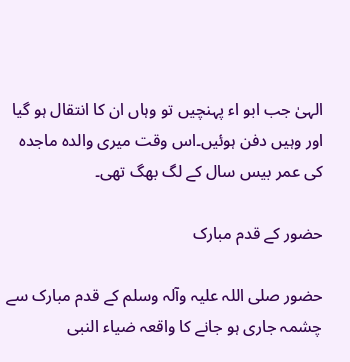الہیٰ جب ابو اء پہنچیں تو وہاں ان کا انتقال ہو گیا اور وہیں دفن ہوئیں۔اس وقت میری والدہ ماجدہ کی عمر بیس سال کے لگ بھگ تھی۔

حضور کے قدم مبارک

حضور صلی اللہ علیہ وآلہ وسلم کے قدم مبارک سے چشمہ جاری ہو جانے کا واقعہ ضیاء النبی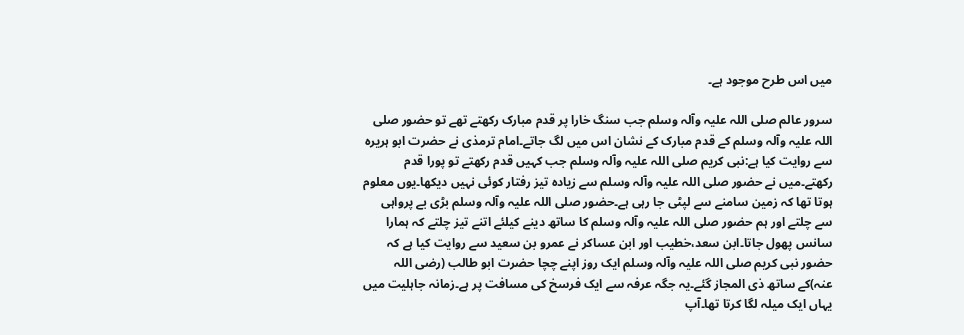میں اس طرح موجود ہے۔

سرور عالم صلی اللہ علیہ وآلہ وسلم جب سنگ خارا پر قدم مبارک رکھتے تھے تو حضور صلی اللہ علیہ وآلہ وسلم کے قدم مبارک کے نشان اس میں لگ جاتے۔امام ترمذی نے حضرت ابو ہریرہ سے روایت کیا ہے:نبی کریم صلی اللہ علیہ وآلہ وسلم جب کہیں قدم رکھتے تو پورا قدم رکھتے۔میں نے حضور صلی اللہ علیہ وآلہ وسلم سے زیادہ تیز رفتار کوئی نہیں دیکھا۔یوں معلوم ہوتا تھا کہ زمین سامنے سے لپٹی جا رہی ہے۔حضور صلی اللہ علیہ وآلہ وسلم بڑی بے پرواہی سے چلتے اور ہم حضور صلی اللہ علیہ وآلہ وسلم کا ساتھ دینے کیلئے اتنے تیز چلتے کہ ہمارا سانس پھول جاتا۔ابن سعد،خطیب اور ابن عساکر نے عمرو بن سعید سے روایت کیا ہے کہ حضور نبی کریم صلی اللہ علیہ وآلہ وسلم ایک روز اپنے چچا حضرت ابو طالب (رضی اللہ عنہ)کے ساتھ ذی المجاز گئے۔یہ جگہ عرفہ سے ایک فرسخ کی مسافت پر ہے۔زمانہ جاہلیت میں یہاں ایک میلہ لگا کرتا تھا۔آپ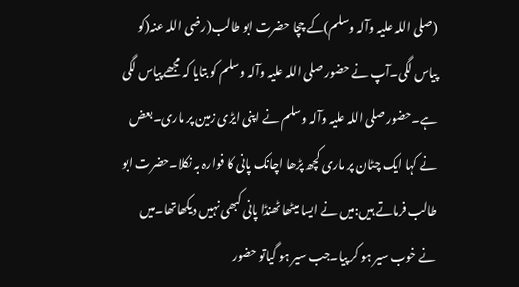(صلی اللہ علیہ وآلہ وسلم)کے چچا حضرت ابو طالب(رضی اللہ عنہ(کو پیاس لگی۔آپ نے حضور صلی اللہ علیہ وآلہ وسلم کو بتایا کہ مجھے پیاس لگی ہے۔حضور صلی اللہ علیہ وآلہ وسلم نے اپنی ایڑی زمین پر ماری۔بعض نے کہا ایک چٹان پر ماری کچھ پڑھا اچانک پانی کا فوارہ بہ نکلا۔حضرت ابو طالب فرماتے ہیں:میں نے ایسا میٹھا ٹھنڈا پانی کبھی نہیں دیکھاتھا۔میں نے خوب سیر ہو کر پیا۔جب سیر ہو گیاتو حضور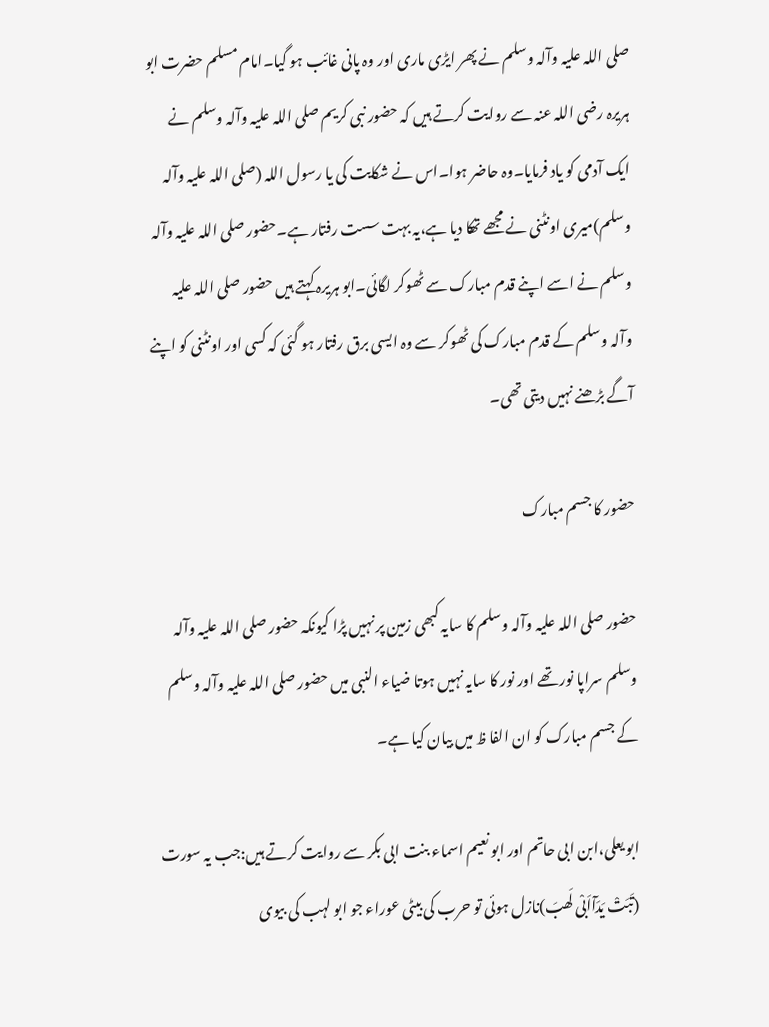صلی اللہ علیہ وآلہ وسلم نے پھر ایڑی ماری اور وہ پانی غائب ہو گیا۔امام مسلم حضرت ابو ہریرہ رضی اللہ عنہ سے روایت کرتے ہیں کہ حضور نبی کریم صلی اللہ علیہ وآلہ وسلم نے ایک آدمی کو یاد فرمایا۔وہ حاضر ہوا۔اس نے شکایت کی یا رسول اللہ (صلی اللہ علیہ وآلہ وسلم)میری اونٹنی نے مجھے تھکا دیا ہے،یہ بہت سست رفتار ہے۔حضور صلی اللہ علیہ وآلہ وسلم نے اسے اپنے قدم مبارک سے ٹھوکر لگائی۔ابو ہریرہ کہتے ہیں حضور صلی اللہ علیہ وآلہ وسلم کے قدم مبارک کی ٹھوکر سے وہ ایسی برق رفتار ہو گئی کہ کسی اور اونٹنی کو اپنے آگے بڑھنے نہیں دیتی تھی۔

حضور کا جسم مبارک

حضور صلی اللہ علیہ وآلہ وسلم کا سایہ کبھی زمین پر نہیں پڑا کیونکہ حضور صلی اللہ علیہ وآلہ وسلم سراپا نور تھے اور نور کا سایہ نہیں ہوتا ضیاء النبی میں حضور صلی اللہ علیہ وآلہ وسلم کے جسم مبارک کو ان الفا ظ میں بیان کیا ہے۔

ابو یعلی،ابن ابی حاتم اور ابو نعیم اسماء بنت ابی بکر سے روایت کرتے ہیں:جب یہ سورت (تَبَتْ یَدَآاَبْی لَھبَ)نازل ہوئی تو حرب کی بیٹی عوراء جو ابو لہب کی بیوی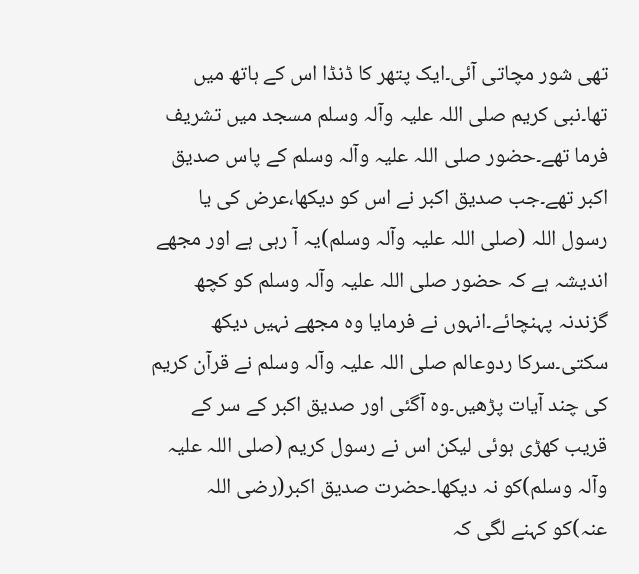تھی شور مچاتی آئی۔ایک پتھر کا ڈنڈا اس کے ہاتھ میں تھا۔نبی کریم صلی اللہ علیہ وآلہ وسلم مسجد میں تشریف فرما تھے۔حضور صلی اللہ علیہ وآلہ وسلم کے پاس صدیق اکبر تھے۔جب صدیق اکبر نے اس کو دیکھا،عرض کی یا رسول اللہ (صلی اللہ علیہ وآلہ وسلم)یہ آ رہی ہے اور مجھے اندیشہ ہے کہ حضور صلی اللہ علیہ وآلہ وسلم کو کچھ گزندنہ پہنچائے۔انہوں نے فرمایا وہ مجھے نہیں دیکھ سکتی۔سرکا ردوعالم صلی اللہ علیہ وآلہ وسلم نے قرآن کریم کی چند آیات پڑھیں۔وہ آگئی اور صدیق اکبر کے سر کے قریب کھڑی ہوئی لیکن اس نے رسول کریم (صلی اللہ علیہ وآلہ وسلم)کو نہ دیکھا۔حضرت صدیق اکبر(رضی اللہ عنہ)کو کہنے لگی کہ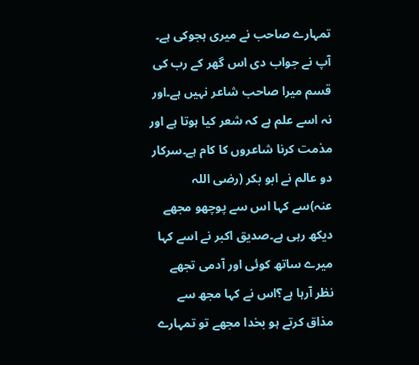تمہارے صاحب نے میری ہجوکی ہے۔ آپ نے جواب دی اس گھر کے رب کی قسم میرا صاحب شاعر نہیں ہے۔اور نہ اسے علم ہے کہ شعر کیا ہوتا ہے اور مذمت کرنا شاعروں کا کام ہے۔سرکار دو عالم نے ابو بکر (رضی اللہ عنہ)سے کہا اس سے پوچھو مجھے دیکھ رہی ہے۔صدیق اکبر نے اسے کہا میرے ساتھ کوئی اور آدمی تجھے نظر آرہا ہے؟اس نے کہا مجھ سے مذاق کرتے ہو بخدا مجھے تو تمہارے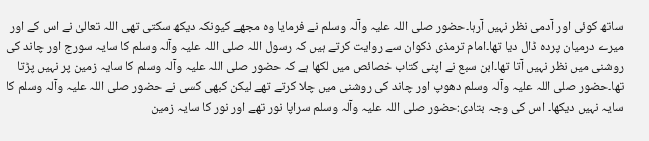ساتھ کوئی اور آدمی نظر نہیں آرہا۔حضور صلی اللہ علیہ وآلہ وسلم نے فرمایا وہ مجھے کیونکہ دیکھ سکتی تھی اللہ تعالیٰ نے اس کے اور میرے درمیان پردہ ڈال دیا تھا۔امام ترمذی ذکوان سے روایت کرتے ہیں کہ رسول اللہ صلی اللہ علیہ وآلہ وسلم کا سایہ سورج اور چاند کی روشنی میں نظر نہیں آتا تھا۔ابن سبع نے اپنی کتاب خصائص میں لکھا ہے کہ حضور صلی اللہ علیہ وآلہ وسلم کا سایہ زمین پر نہیں پڑتا تھا۔حضور صلی اللہ علیہ وآلہ وسلم دھوپ اور چاند کی روشنی میں چلا کرتے تھے لیکن کبھی کسی نے حضور صلی اللہ علیہ وآلہ وسلم کا سایہ نہیں دیکھا۔ اس کی وجہ بتادی:حضور صلی اللہ علیہ وآلہ وسلم سراپا نور تھے اور نور کا سایہ زمین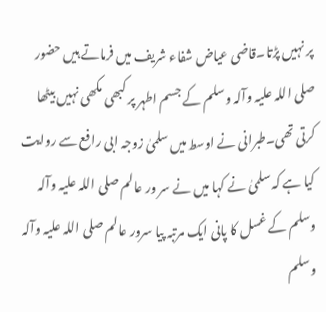پر نہیں پڑتا۔قاضی عیاض شفاء شریف میں فرماتے ہیں حضور صلی اللہ علیہ وآلہ وسلم کے جسم اطہر پر کبھی مکھی نہیں بیٹھا کرتی تھی۔طبرانی نے اوسط میں سلمیٰ زوجہ ابی رافع سے روایت کیا ہے کہ سلمیٰ نے کہا میں نے سر ور عالم صلی اللہ علیہ وآلہ وسلم کے غسل کا پانی ایک مرتبہ پیا سرور عالم صلی اللہ علیہ وآلہ وسلم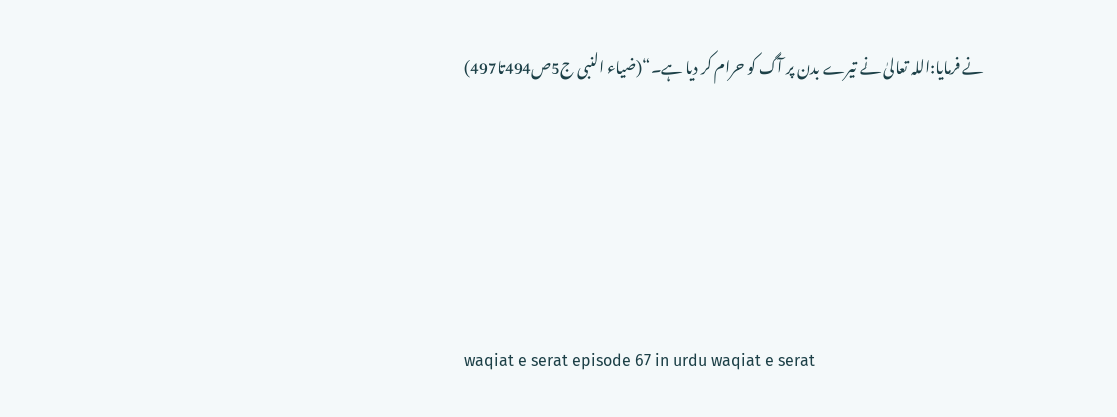نے فرمایا:اللہ تعالیٰ نے تیرے بدن پر آگ کو حرام کر دیا ہے۔“(ضیاء النبی ج5ص494تا497)





waqiat e serat episode 67 in urdu waqiat e serat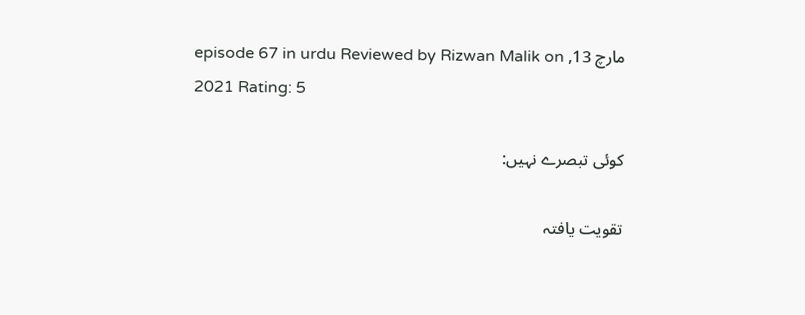episode 67 in urdu Reviewed by Rizwan Malik on مارچ 13, 2021 Rating: 5

کوئی تبصرے نہیں:

تقویت یافتہ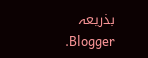بذریعہ Blogger.